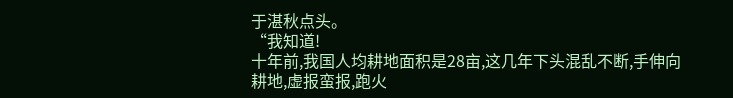于湛秋点头。
“我知道!
十年前,我国人均耕地面积是28亩,这几年下头混乱不断,手伸向耕地,虚报蛮报,跑火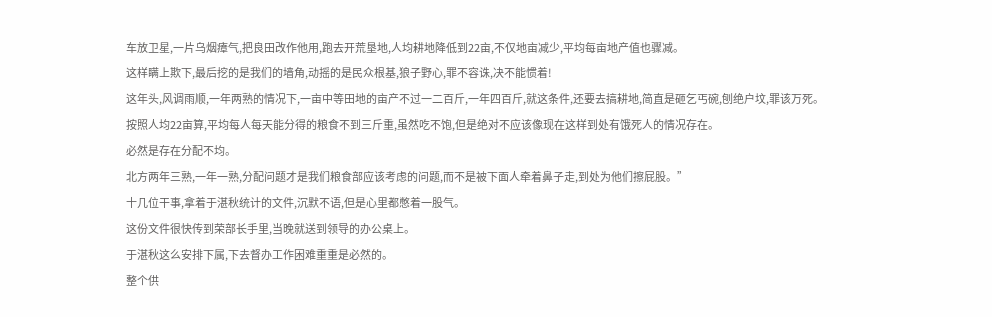车放卫星,一片乌烟瘴气,把良田改作他用,跑去开荒垦地,人均耕地降低到22亩,不仅地亩减少,平均每亩地产值也骤减。
这样瞒上欺下,最后挖的是我们的墙角,动摇的是民众根基,狼子野心,罪不容诛,决不能惯着!
这年头,风调雨顺,一年两熟的情况下,一亩中等田地的亩产不过一二百斤,一年四百斤,就这条件,还要去搞耕地,简直是砸乞丐碗,刨绝户坟,罪该万死。
按照人均22亩算,平均每人每天能分得的粮食不到三斤重,虽然吃不饱,但是绝对不应该像现在这样到处有饿死人的情况存在。
必然是存在分配不均。
北方两年三熟,一年一熟,分配问题才是我们粮食部应该考虑的问题,而不是被下面人牵着鼻子走,到处为他们擦屁股。”
十几位干事,拿着于湛秋统计的文件,沉默不语,但是心里都憋着一股气。
这份文件很快传到荣部长手里,当晚就送到领导的办公桌上。
于湛秋这么安排下属,下去督办工作困难重重是必然的。
整个供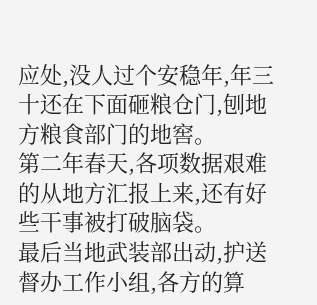应处,没人过个安稳年,年三十还在下面砸粮仓门,刨地方粮食部门的地窖。
第二年春天,各项数据艰难的从地方汇报上来,还有好些干事被打破脑袋。
最后当地武装部出动,护送督办工作小组,各方的算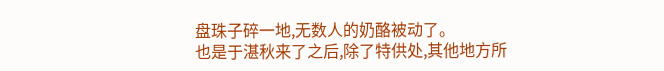盘珠子碎一地,无数人的奶酪被动了。
也是于湛秋来了之后,除了特供处,其他地方所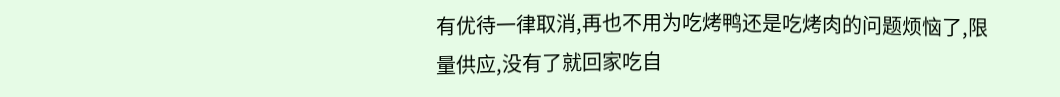有优待一律取消,再也不用为吃烤鸭还是吃烤肉的问题烦恼了,限量供应,没有了就回家吃自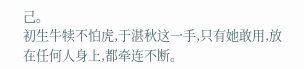己。
初生牛犊不怕虎,于湛秋这一手,只有她敢用,放在任何人身上,都牵连不断。